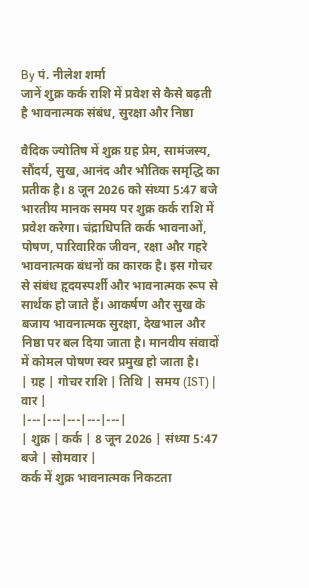By पं. नीलेश शर्मा
जानें शुक्र कर्क राशि में प्रवेश से कैसे बढ़ती है भावनात्मक संबंध, सुरक्षा और निष्ठा

वैदिक ज्योतिष में शुक्र ग्रह प्रेम, सामंजस्य, सौंदर्य, सुख, आनंद और भौतिक समृद्धि का प्रतीक है। 8 जून 2026 को संध्या 5:47 बजे भारतीय मानक समय पर शुक्र कर्क राशि में प्रवेश करेगा। चंद्राधिपति कर्क भावनाओं, पोषण, पारिवारिक जीवन, रक्षा और गहरे भावनात्मक बंधनों का कारक है। इस गोचर से संबंध हृदयस्पर्शी और भावनात्मक रूप से सार्थक हो जाते हैं। आकर्षण और सुख के बजाय भावनात्मक सुरक्षा, देखभाल और निष्ठा पर बल दिया जाता है। मानवीय संवादों में कोमल पोषण स्वर प्रमुख हो जाता है।
| ग्रह | गोचर राशि | तिथि | समय (IST) | वार |
|---|---|---|---|---|
| शुक्र | कर्क | 8 जून 2026 | संध्या 5:47 बजे | सोमवार |
कर्क में शुक्र भावनात्मक निकटता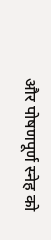और पोषणपूर्ण स्नेह को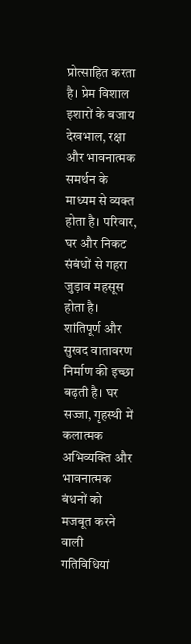प्रोत्साहित करता है। प्रेम विशाल इशारों के बजाय देखभाल, रक्षा और भावनात्मक समर्थन के माध्यम से व्यक्त होता है। परिवार, घर और निकट संबंधों से गहरा जुड़ाव महसूस होता है। शांतिपूर्ण और सुखद वातावरण निर्माण की इच्छा बढ़ती है। घर सज्जा, गृहस्थी में कलात्मक अभिव्यक्ति और भावनात्मक बंधनों को मजबूत करने वाली गतिविधियां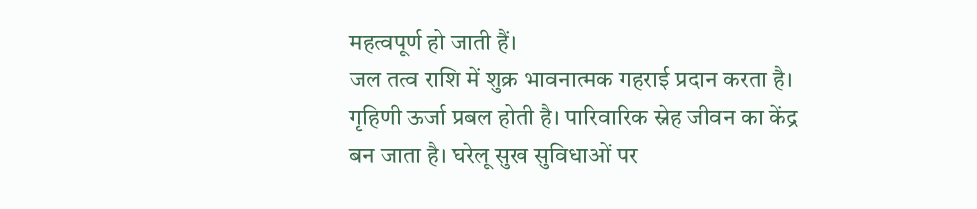महत्वपूर्ण हो जाती हैं।
जल तत्व राशि में शुक्र भावनात्मक गहराई प्रदान करता है। गृहिणी ऊर्जा प्रबल होती है। पारिवारिक स्नेह जीवन का केंद्र बन जाता है। घरेलू सुख सुविधाओं पर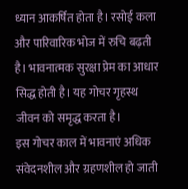ध्यान आकर्षित होता है। रसोई कला और पारिवारिक भोज में रुचि बढ़ती है। भावनात्मक सुरक्षा प्रेम का आधार सिद्ध होती है। यह गोचर गृहस्थ जीवन को समृद्ध करता है।
इस गोचर काल में भावनाएं अधिक संवेदनशील और ग्रहणशील हो जाती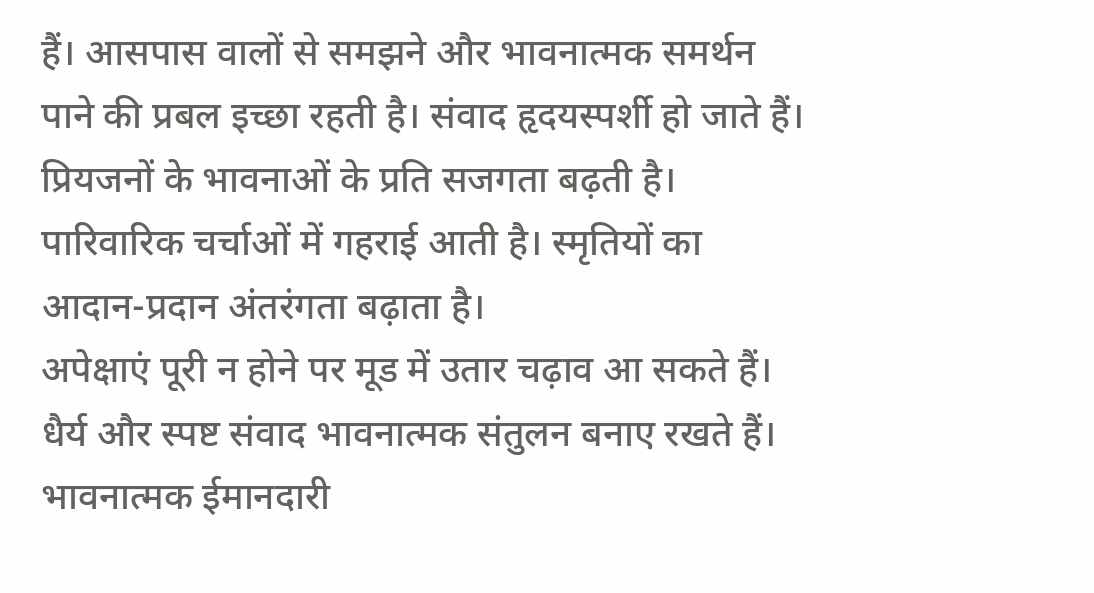हैं। आसपास वालों से समझने और भावनात्मक समर्थन पाने की प्रबल इच्छा रहती है। संवाद हृदयस्पर्शी हो जाते हैं। प्रियजनों के भावनाओं के प्रति सजगता बढ़ती है। पारिवारिक चर्चाओं में गहराई आती है। स्मृतियों का आदान-प्रदान अंतरंगता बढ़ाता है।
अपेक्षाएं पूरी न होने पर मूड में उतार चढ़ाव आ सकते हैं। धैर्य और स्पष्ट संवाद भावनात्मक संतुलन बनाए रखते हैं। भावनात्मक ईमानदारी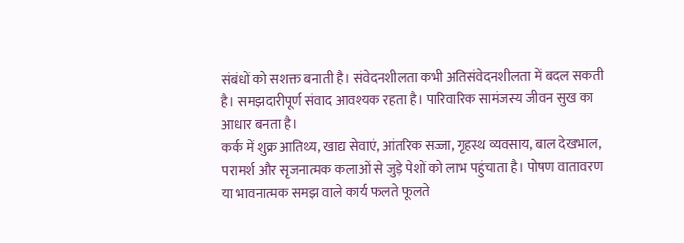संबंधों को सशक्त बनाती है। संवेदनशीलता कभी अतिसंवेदनशीलता में बदल सकती है। समझदारीपूर्ण संवाद आवश्यक रहता है। पारिवारिक सामंजस्य जीवन सुख का आधार बनता है।
कर्क में शुक्र आतिथ्य, खाद्य सेवाएं, आंतरिक सज्जा, गृहस्थ व्यवसाय, बाल देखभाल, परामर्श और सृजनात्मक कलाओं से जुड़े पेशों को लाभ पहुंचाता है। पोषण वातावरण या भावनात्मक समझ वाले कार्य फलते फूलते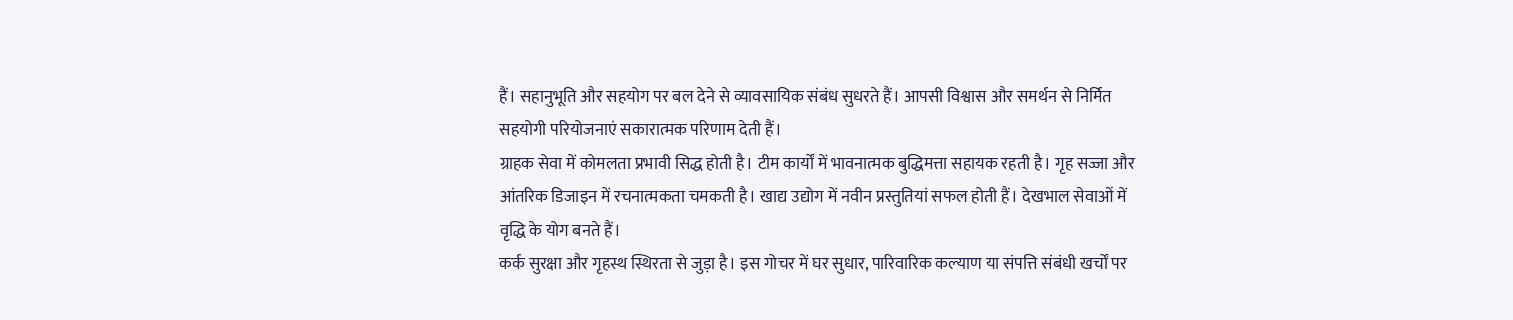हैं। सहानुभूति और सहयोग पर बल देने से व्यावसायिक संबंध सुधरते हैं। आपसी विश्वास और समर्थन से निर्मित सहयोगी परियोजनाएं सकारात्मक परिणाम देती हैं।
ग्राहक सेवा में कोमलता प्रभावी सिद्ध होती है। टीम कार्यों में भावनात्मक बुद्धिमत्ता सहायक रहती है। गृह सज्जा और आंतरिक डिजाइन में रचनात्मकता चमकती है। खाद्य उद्योग में नवीन प्रस्तुतियां सफल होती हैं। देखभाल सेवाओं में वृद्धि के योग बनते हैं।
कर्क सुरक्षा और गृहस्थ स्थिरता से जुड़ा है। इस गोचर में घर सुधार, पारिवारिक कल्याण या संपत्ति संबंधी खर्चों पर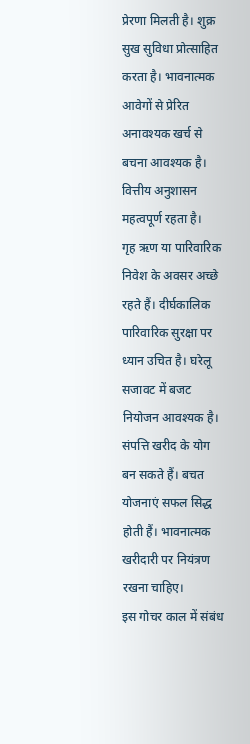प्रेरणा मिलती है। शुक्र सुख सुविधा प्रोत्साहित करता है। भावनात्मक आवेगों से प्रेरित अनावश्यक खर्च से बचना आवश्यक है। वित्तीय अनुशासन महत्वपूर्ण रहता है।
गृह ऋण या पारिवारिक निवेश के अवसर अच्छे रहते हैं। दीर्घकालिक पारिवारिक सुरक्षा पर ध्यान उचित है। घरेलू सजावट में बजट नियोजन आवश्यक है। संपत्ति खरीद के योग बन सकते हैं। बचत योजनाएं सफल सिद्ध होती हैं। भावनात्मक खरीदारी पर नियंत्रण रखना चाहिए।
इस गोचर काल में संबंध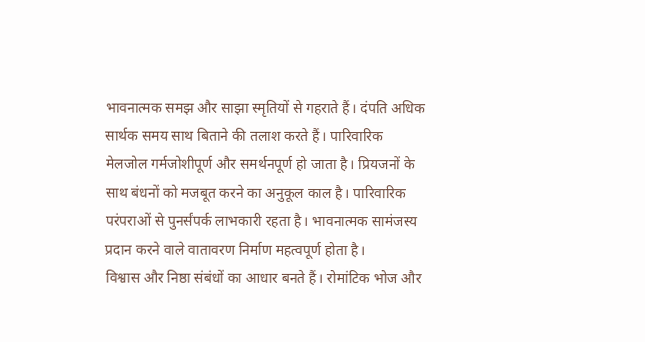भावनात्मक समझ और साझा स्मृतियों से गहराते हैं। दंपति अधिक सार्थक समय साथ बिताने की तलाश करते हैं। पारिवारिक मेलजोल गर्मजोशीपूर्ण और समर्थनपूर्ण हो जाता है। प्रियजनों के साथ बंधनों को मजबूत करने का अनुकूल काल है। पारिवारिक परंपराओं से पुनर्संपर्क लाभकारी रहता है। भावनात्मक सामंजस्य प्रदान करने वाले वातावरण निर्माण महत्वपूर्ण होता है।
विश्वास और निष्ठा संबंधों का आधार बनते हैं। रोमांटिक भोज और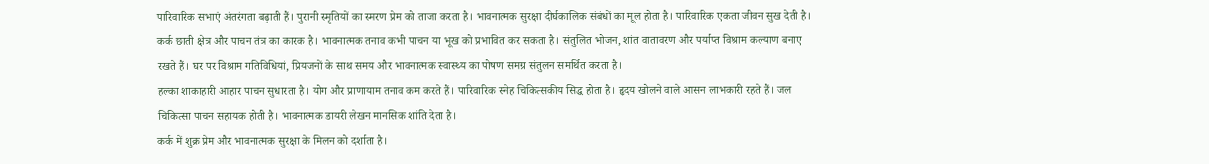पारिवारिक सभाएं अंतरंगता बढ़ाती हैं। पुरानी स्मृतियों का स्मरण प्रेम को ताजा करता है। भावनात्मक सुरक्षा दीर्घकालिक संबंधों का मूल होता है। पारिवारिक एकता जीवन सुख देती है।
कर्क छाती क्षेत्र और पाचन तंत्र का कारक है। भावनात्मक तनाव कभी पाचन या भूख को प्रभावित कर सकता है। संतुलित भोजन, शांत वातावरण और पर्याप्त विश्राम कल्याण बनाए रखते हैं। घर पर विश्राम गतिविधियां, प्रियजनों के साथ समय और भावनात्मक स्वास्थ्य का पोषण समग्र संतुलन समर्थित करता है।
हल्का शाकाहारी आहार पाचन सुधारता है। योग और प्राणायाम तनाव कम करते हैं। पारिवारिक स्नेह चिकित्सकीय सिद्ध होता है। हृदय खोलने वाले आसन लाभकारी रहते हैं। जल चिकित्सा पाचन सहायक होती है। भावनात्मक डायरी लेखन मानसिक शांति देता है।
कर्क में शुक्र प्रेम और भावनात्मक सुरक्षा के मिलन को दर्शाता है।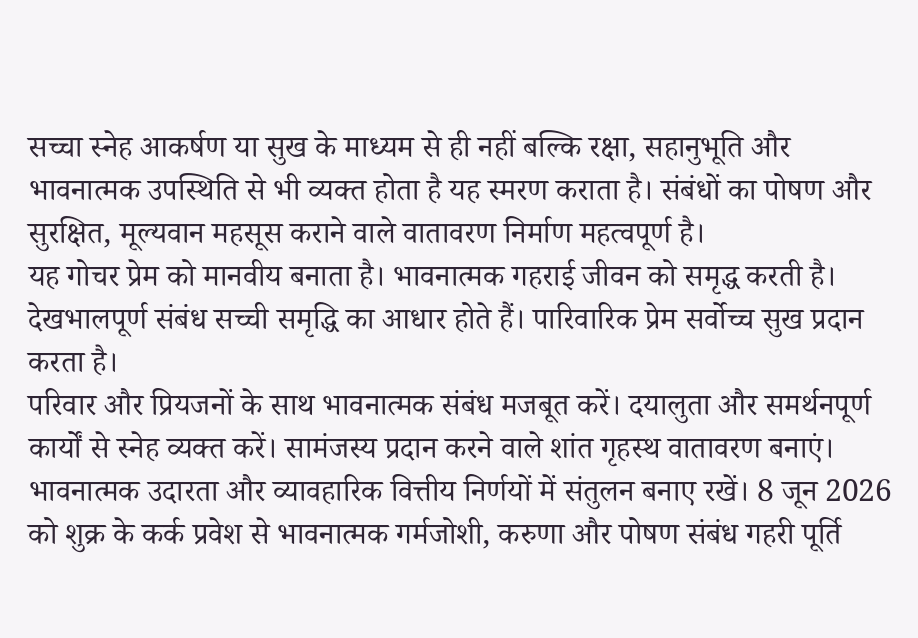सच्चा स्नेह आकर्षण या सुख के माध्यम से ही नहीं बल्कि रक्षा, सहानुभूति और भावनात्मक उपस्थिति से भी व्यक्त होता है यह स्मरण कराता है। संबंधों का पोषण और सुरक्षित, मूल्यवान महसूस कराने वाले वातावरण निर्माण महत्वपूर्ण है।
यह गोचर प्रेम को मानवीय बनाता है। भावनात्मक गहराई जीवन को समृद्ध करती है। देखभालपूर्ण संबंध सच्ची समृद्धि का आधार होते हैं। पारिवारिक प्रेम सर्वोच्च सुख प्रदान करता है।
परिवार और प्रियजनों के साथ भावनात्मक संबंध मजबूत करें। दयालुता और समर्थनपूर्ण कार्यों से स्नेह व्यक्त करें। सामंजस्य प्रदान करने वाले शांत गृहस्थ वातावरण बनाएं। भावनात्मक उदारता और व्यावहारिक वित्तीय निर्णयों में संतुलन बनाए रखें। 8 जून 2026 को शुक्र के कर्क प्रवेश से भावनात्मक गर्मजोशी, करुणा और पोषण संबंध गहरी पूर्ति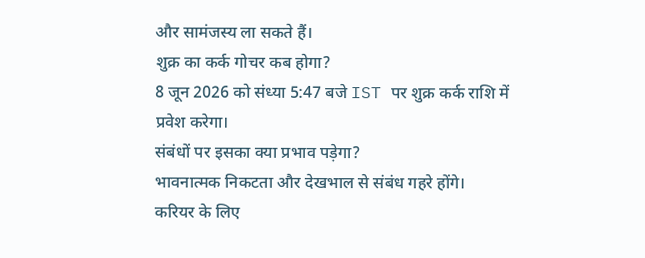और सामंजस्य ला सकते हैं।
शुक्र का कर्क गोचर कब होगा?
8 जून 2026 को संध्या 5:47 बजे IST पर शुक्र कर्क राशि में प्रवेश करेगा।
संबंधों पर इसका क्या प्रभाव पड़ेगा?
भावनात्मक निकटता और देखभाल से संबंध गहरे होंगे।
करियर के लिए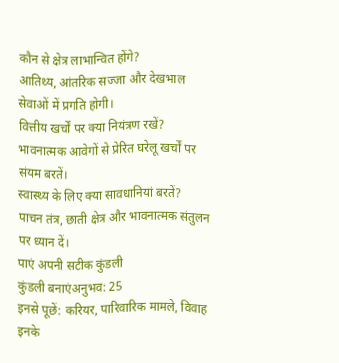कौन से क्षेत्र लाभान्वित होंगे?
आतिथ्य, आंतरिक सज्जा और देखभाल सेवाओं में प्रगति होगी।
वित्तीय खर्चों पर क्या नियंत्रण रखें?
भावनात्मक आवेगों से प्रेरित घरेलू खर्चों पर संयम बरतें।
स्वास्थ्य के लिए क्या सावधानियां बरतें?
पाचन तंत्र, छाती क्षेत्र और भावनात्मक संतुलन पर ध्यान दें।
पाएं अपनी सटीक कुंडली
कुंडली बनाएंअनुभव: 25
इनसे पूछें: करियर, पारिवारिक मामले, विवाह
इनके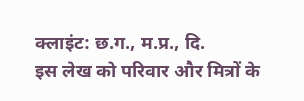क्लाइंट: छ.ग., म.प्र., दि.
इस लेख को परिवार और मित्रों के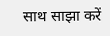साथ साझा करें